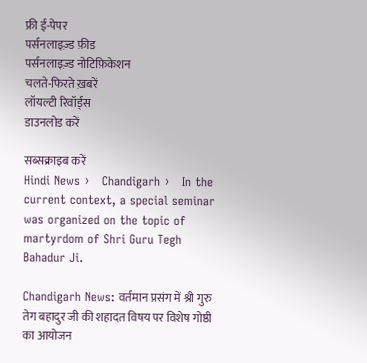फ्री ई-पेपर
पर्सनलाइज़्ड फ़ीड
पर्सनलाइज़्ड नोटिफ़िकेशन
चलते-फिरते ख़बरें
लॉयल्टी रिवॉर्ड्स
डाउनलोड करें

सब्सक्राइब करें
Hindi News ›   Chandigarh ›   In the current context, a special seminar was organized on the topic of martyrdom of Shri Guru Tegh Bahadur Ji.

Chandigarh News: वर्तमान प्रसंग में श्री गुरु तेग बहादुर जी की शहादत विषय पर विशेष गोष्ठी का आयोजन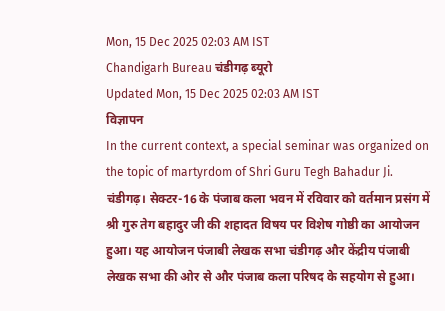Mon, 15 Dec 2025 02:03 AM IST
Chandigarh Bureau चंडीगढ़ ब्यूरो
Updated Mon, 15 Dec 2025 02:03 AM IST
विज्ञापन
In the current context, a special seminar was organized on the topic of martyrdom of Shri Guru Tegh Bahadur Ji.
चंडीगढ़। सेक्टर-16 के पंजाब कला भवन में रविवार को वर्तमान प्रसंग में श्री गुरु तेग बहादुर जी की शहादत विषय पर विशेष गोष्ठी का आयोजन हुआ। यह आयोजन पंजाबी लेखक सभा चंडीगढ़ और केंद्रीय पंजाबी लेखक सभा की ओर से और पंजाब कला परिषद के सहयोग से हुआ।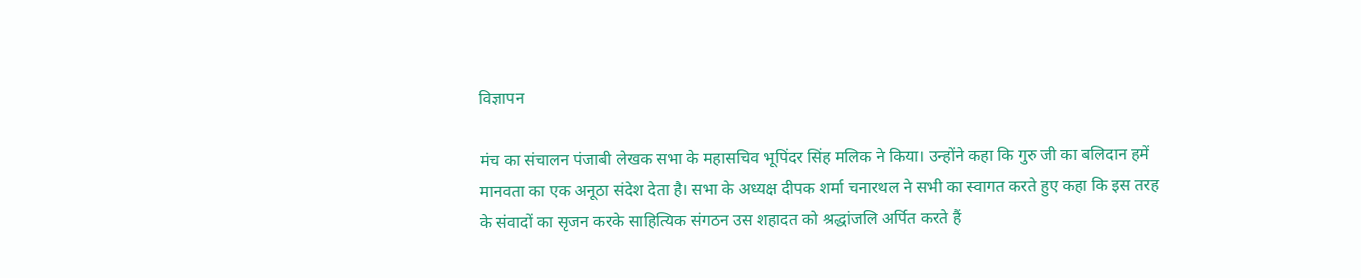विज्ञापन

मंच का संचालन पंजाबी लेखक सभा के महासचिव भूपिंदर सिंह मलिक ने किया। उन्होंने कहा कि गुरु जी का बलिदान हमें मानवता का एक अनूठा संदेश देता है। सभा के अध्यक्ष दीपक शर्मा चनारथल ने सभी का स्वागत करते हुए कहा कि इस तरह के संवादों का सृजन करके साहित्यिक संगठन उस शहादत को श्रद्धांजलि अर्पित करते हैं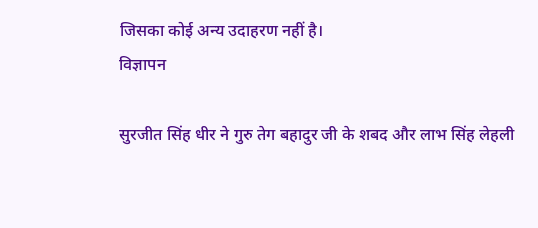जिसका कोई अन्य उदाहरण नहीं है।
विज्ञापन

सुरजीत सिंह धीर ने गुरु तेग बहादुर जी के शबद और लाभ सिंह लेहली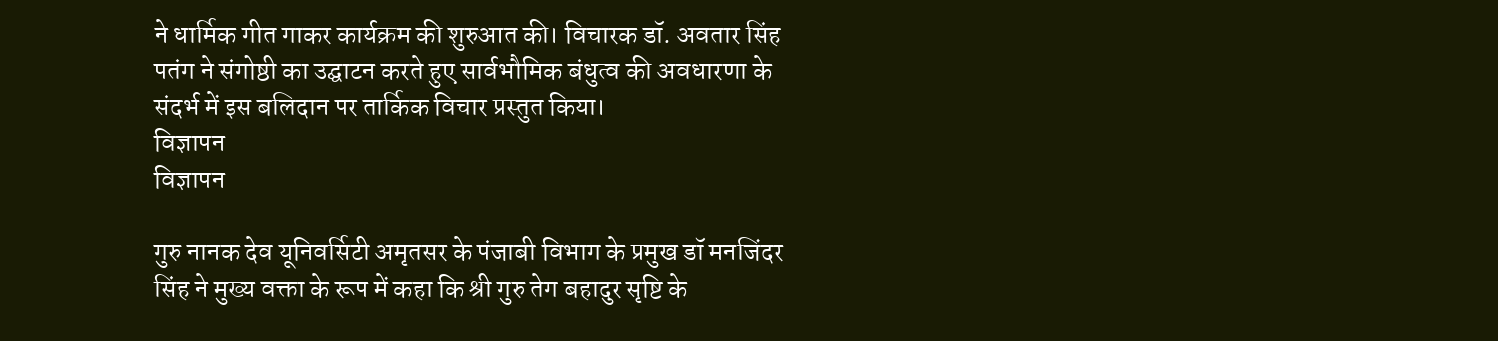ने धार्मिक गीत गाकर कार्यक्रम की शुरुआत की। विचारक डॉ. अवतार सिंह पतंग ने संगोष्ठी का उद्घाटन करते हुए सार्वभौमिक बंधुत्व की अवधारणा के संदर्भ में इस बलिदान पर तार्किक विचार प्रस्तुत किया।
विज्ञापन
विज्ञापन

गुरु नानक देव यूनिवर्सिटी अमृतसर के पंजाबी विभाग के प्रमुख डॉ मनजिंदर सिंह ने मुख्य वक्ता के रूप में कहा कि श्री गुरु तेग बहादुर सृष्टि के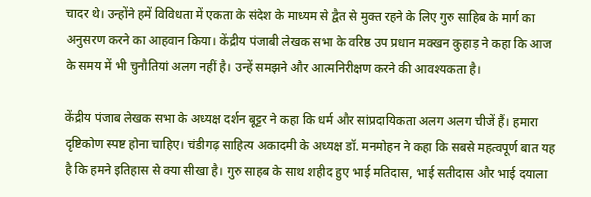चादर थे। उन्होंने हमें विविधता में एकता के संदेश के माध्यम से द्वैत से मुक्त रहने के लिए गुरु साहिब के मार्ग का अनुसरण करने का आहवान किया। केंद्रीय पंजाबी लेखक सभा के वरिष्ठ उप प्रधान मक्खन कुहाड़ ने कहा कि आज के समय में भी चुनौतियां अलग नहीं है। उन्हें समझने और आत्मनिरीक्षण करने की आवश्यकता है।

केंद्रीय पंजाब लेखक सभा के अध्यक्ष दर्शन बूट्टर ने कहा कि धर्म और सांप्रदायिकता अलग अलग चीजें हैं। हमारा दृष्टिकोण स्पष्ट होना चाहिए। चंडीगढ़ साहित्य अकादमी के अध्यक्ष डॉ. मनमोहन ने कहा कि सबसे महत्वपूर्ण बात यह है कि हमने इतिहास से क्या सीखा है। गुरु साहब के साथ शहीद हुए भाई मतिदास, भाई सतीदास और भाई दयाला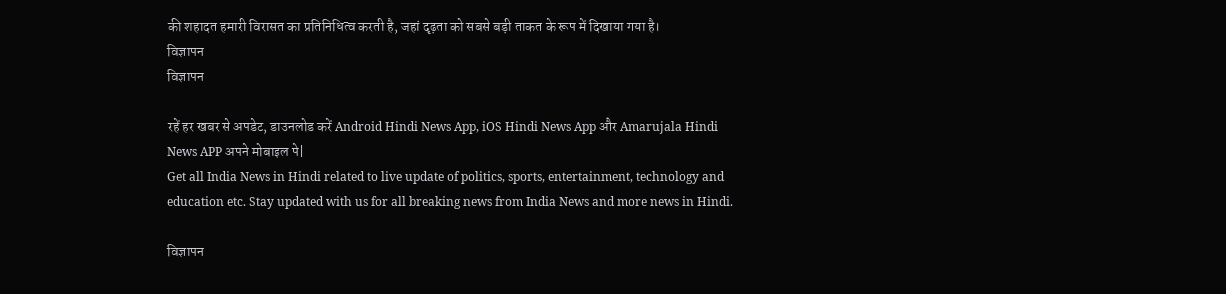की शहादत हमारी विरासत का प्रतिनिधित्व करती है, जहां दृढ़ता को सबसे बड़ी ताकत के रूप में दिखाया गया है।
विज्ञापन
विज्ञापन

रहें हर खबर से अपडेट, डाउनलोड करें Android Hindi News App, iOS Hindi News App और Amarujala Hindi News APP अपने मोबाइल पे|
Get all India News in Hindi related to live update of politics, sports, entertainment, technology and education etc. Stay updated with us for all breaking news from India News and more news in Hindi.

विज्ञापन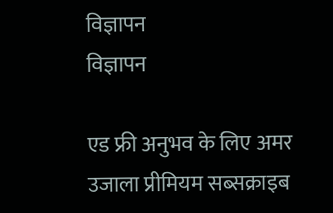विज्ञापन
विज्ञापन

एड फ्री अनुभव के लिए अमर उजाला प्रीमियम सब्सक्राइब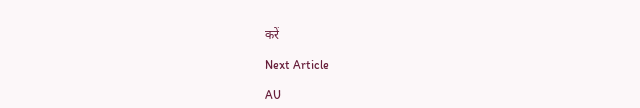करें

Next Article

AU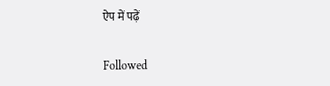ऐप में पढ़ें

Followed